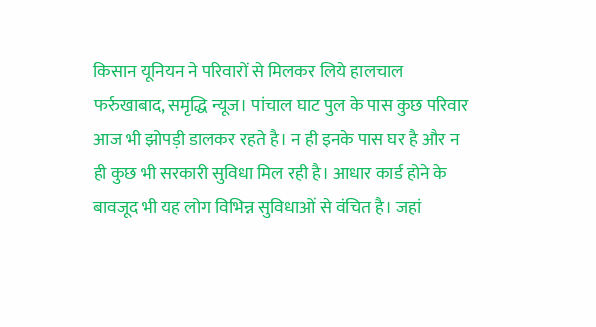किसान यूनियन ने परिवारों से मिलकर लिये हालचाल
फर्रुखाबाद, समृद्धि न्यूज। पांचाल घाट पुल के पास कुछ परिवार आज भी झोपड़ी डालकर रहते है। न ही इनके पास घर है और न ही कुछ भी सरकारी सुविधा मिल रही है। आधार कार्ड होने के बावजूद भी यह लोग विभिन्न सुविधाओं से वंचित है। जहां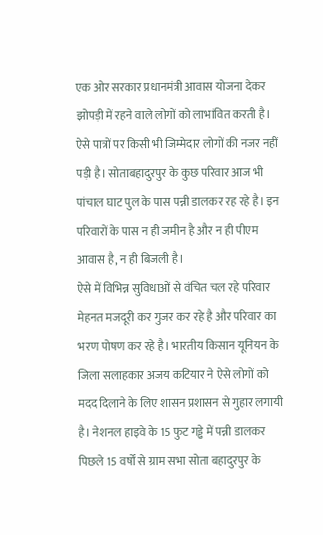एक ओर सरकार प्रधानमंत्री आवास योजना देकर झोपड़ी में रहने वाले लोगों को लाभांवित करती है। ऐसे पात्रों पर किसी भी जिम्मेदार लोगों की नजर नहीं पड़ी है। सोताबहादुरपुर के कुछ परिवार आज भी पांचाल घाट पुल के पास पन्नी डालकर रह रहे है। इन परिवारों के पास न ही जमीन है और न ही पीएम आवास है, न ही बिजली है।
ऐसे में विभिन्न सुविधाओं से वंचित चल रहे परिवार मेहनत मजदूरी कर गुजर कर रहे है और परिवार का भरण पोषण कर रहे है। भारतीय किसान यूनियन के जिला सलाहकार अजय कटियार ने ऐसे लोगों को मदद दिलाने के लिए शासन प्रशासन से गुहार लगायी है। नेशनल हाइवे के 15 फुट गड्ढे में पन्नी डालकर पिछले 15 वर्षों से ग्राम सभा सोता बहादुरपुर के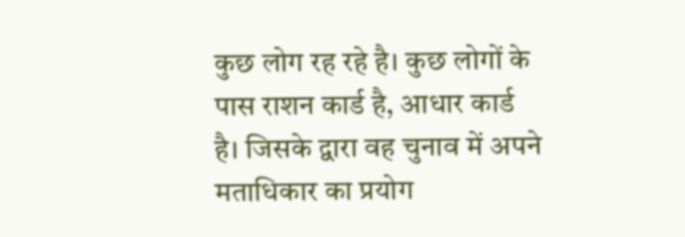कुछ लोग रह रहे है। कुछ लोगों के पास राशन कार्ड है, आधार कार्ड है। जिसके द्वारा वह चुनाव में अपने मताधिकार का प्रयोग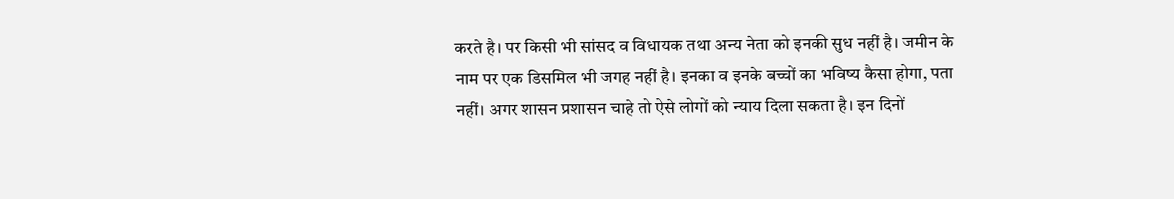करते है। पर किसी भी सांसद व विधायक तथा अन्य नेता को इनकी सुध नहीं है। जमीन के नाम पर एक डिसमिल भी जगह नहीं है। इनका व इनके बच्चों का भविष्य कैसा होगा, पता नहीं। अगर शासन प्रशासन चाहे तो ऐसे लोगों को न्याय दिला सकता है। इन दिनों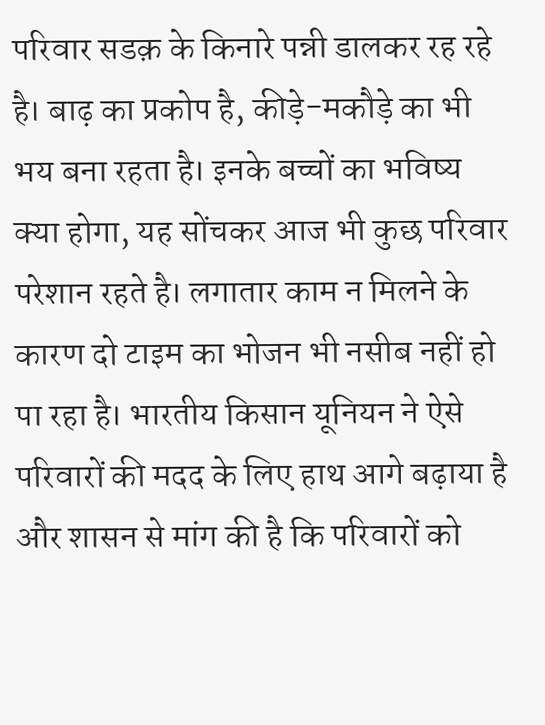परिवार सडक़ के किनारे पन्नी डालकर रह रहे है। बाढ़ का प्रकोप है, कीड़े-मकौड़े का भी भय बना रहता है। इनके बच्चों का भविष्य क्या होगा, यह सोंचकर आज भी कुछ परिवार परेशान रहते है। लगातार काम न मिलने के कारण दो टाइम का भोजन भी नसीब नहीं हो पा रहा है। भारतीय किसान यूनियन ने ऐसे परिवारों की मदद के लिए हाथ आगे बढ़ाया है और शासन से मांग की है कि परिवारों को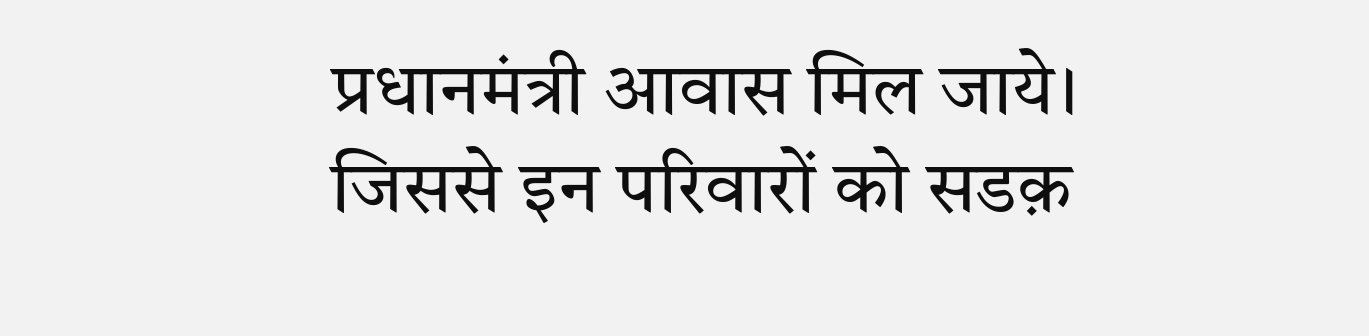प्रधानमंत्री आवास मिल जाये। जिससे इन परिवारों को सडक़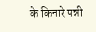के किनारे पन्नी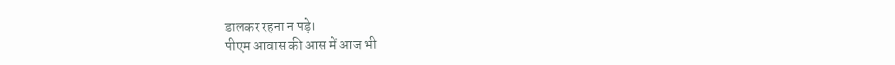डालकर रहना न पड़े।
पीएम आवास की आस में आज भी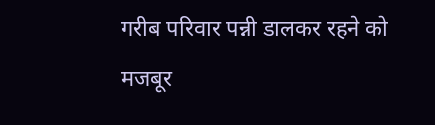गरीब परिवार पन्नी डालकर रहने को मजबूर